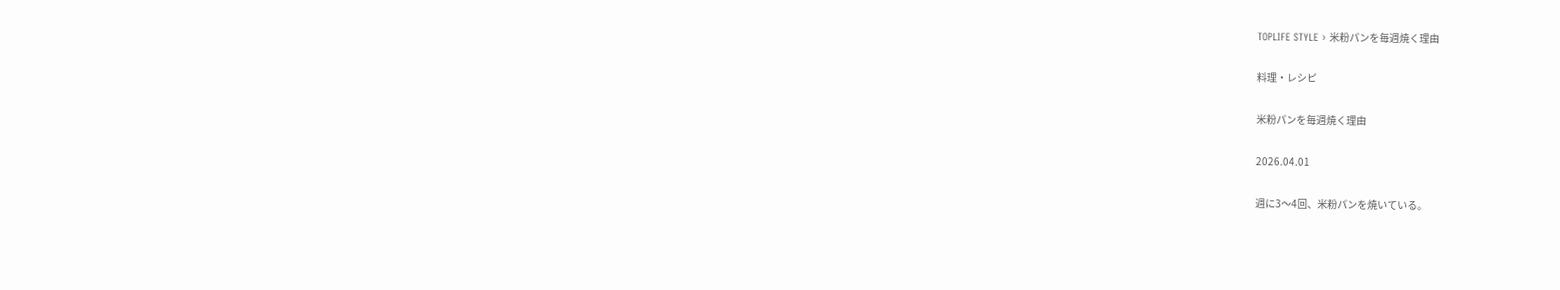TOPLIFE STYLE › 米粉パンを毎週焼く理由

料理・レシピ

米粉パンを毎週焼く理由

2026.04.01

週に3〜4回、米粉パンを焼いている。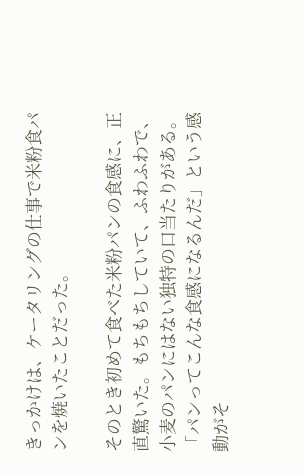きっかけは、ケータリングの仕事で米粉食パンを焼いたことだった。

そのとき初めて食べた米粉パンの食感に、正直驚いた。もちもちしていて、ふわふわで、小麦のパンにはない独特の口当たりがある。「パンってこんな食感になるんだ」という感動がそ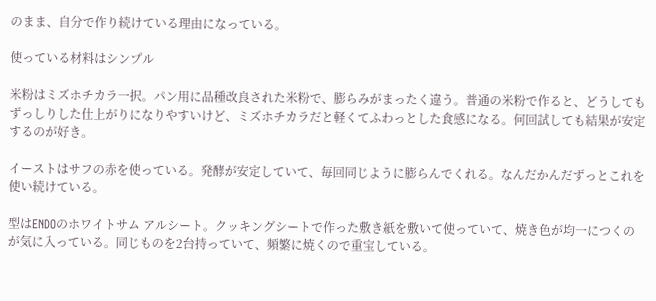のまま、自分で作り続けている理由になっている。

使っている材料はシンプル

米粉はミズホチカラ一択。パン用に品種改良された米粉で、膨らみがまったく違う。普通の米粉で作ると、どうしてもずっしりした仕上がりになりやすいけど、ミズホチカラだと軽くてふわっとした食感になる。何回試しても結果が安定するのが好き。

イーストはサフの赤を使っている。発酵が安定していて、毎回同じように膨らんでくれる。なんだかんだずっとこれを使い続けている。

型はENDOのホワイトサム アルシート。クッキングシートで作った敷き紙を敷いて使っていて、焼き色が均一につくのが気に入っている。同じものを2台持っていて、頻繁に焼くので重宝している。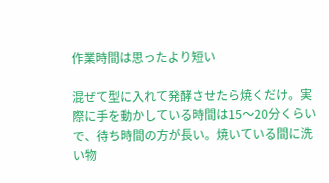作業時間は思ったより短い

混ぜて型に入れて発酵させたら焼くだけ。実際に手を動かしている時間は15〜20分くらいで、待ち時間の方が長い。焼いている間に洗い物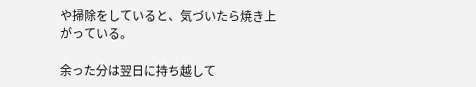や掃除をしていると、気づいたら焼き上がっている。

余った分は翌日に持ち越して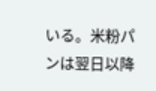いる。米粉パンは翌日以降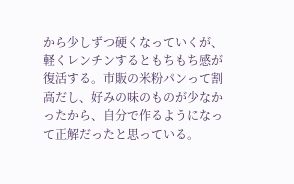から少しずつ硬くなっていくが、軽くレンチンするともちもち感が復活する。市販の米粉パンって割高だし、好みの味のものが少なかったから、自分で作るようになって正解だったと思っている。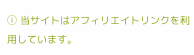ⓘ 当サイトはアフィリエイトリンクを利用しています。